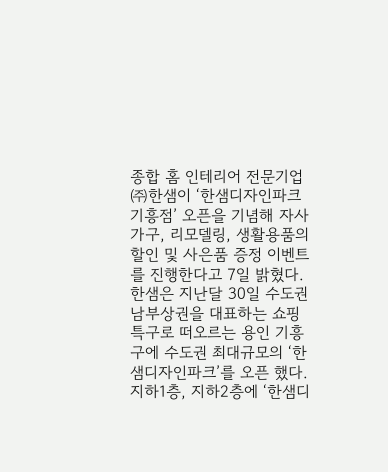종합 홈 인테리어 전문기업 ㈜한샘이 ‘한샘디자인파크 기흥점’ 오픈을 기념해 자사 가구, 리모델링, 생활용품의 할인 및 사은품 증정 이벤트를 진행한다고 7일 밝혔다. 한샘은 지난달 30일 수도권 남부상권을 대표하는 쇼핑 특구로 떠오르는 용인 기흥구에 수도권 최대규모의 ‘한샘디자인파크’를 오픈 했다. 지하1층, 지하2층에 ‘한샘디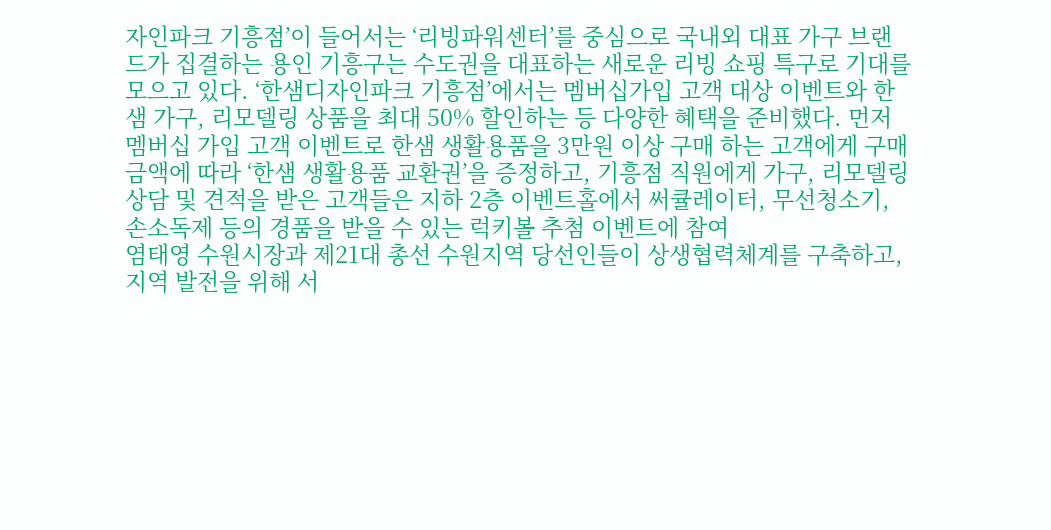자인파크 기흥점’이 들어서는 ‘리빙파워센터’를 중심으로 국내외 대표 가구 브랜드가 집결하는 용인 기흥구는 수도권을 대표하는 새로운 리빙 쇼핑 특구로 기대를 모으고 있다. ‘한샘디자인파크 기흥점’에서는 멤버십가입 고객 대상 이벤트와 한샘 가구, 리모델링 상품을 최대 50% 할인하는 등 다양한 혜택을 준비했다. 먼저 멤버십 가입 고객 이벤트로 한샘 생활용품을 3만원 이상 구매 하는 고객에게 구매 금액에 따라 ‘한샘 생활용품 교환권’을 증정하고, 기흥점 직원에게 가구, 리모델링 상담 및 견적을 받은 고객들은 지하 2층 이벤트홀에서 써큘레이터, 무선청소기, 손소독제 등의 경품을 받을 수 있는 럭키볼 추첨 이벤트에 참여
염태영 수원시장과 제21대 총선 수원지역 당선인들이 상생협력체계를 구축하고, 지역 발전을 위해 서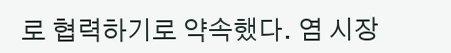로 협력하기로 약속했다. 염 시장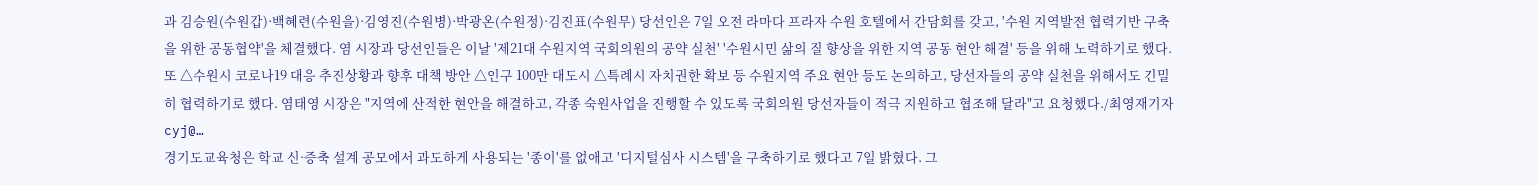과 김승원(수원갑)·백혜련(수원을)·김영진(수원병)·박광온(수원정)·김진표(수원무) 당선인은 7일 오전 라마다 프라자 수원 호텔에서 간담회를 갖고, '수원 지역발전 협력기반 구축을 위한 공동협약'을 체결했다. 염 시장과 당선인들은 이날 '제21대 수원지역 국회의원의 공약 실천' '수원시민 삶의 질 향상을 위한 지역 공동 현안 해결' 등을 위해 노력하기로 했다. 또 △수원시 코로나19 대응 추진상황과 향후 대책 방안 △인구 100만 대도시 △특례시 자치권한 확보 등 수원지역 주요 현안 등도 논의하고, 당선자들의 공약 실천을 위해서도 긴밀히 협력하기로 했다. 염태영 시장은 "지역에 산적한 현안을 해결하고, 각종 숙원사업을 진행할 수 있도록 국회의원 당선자들이 적극 지원하고 협조해 달라"고 요청했다./최영재기자 cyj@…
경기도교육청은 학교 신·증축 설계 공모에서 과도하게 사용되는 '종이'를 없애고 '디지털심사 시스템'을 구축하기로 했다고 7일 밝혔다. 그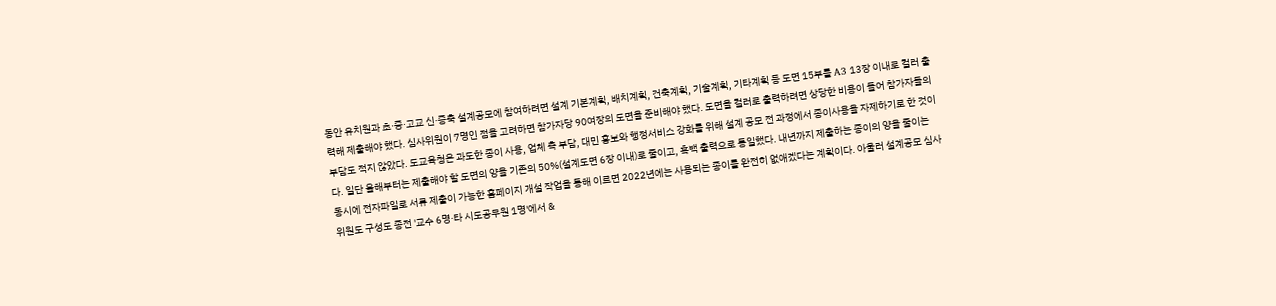동안 유치원과 초·중·고교 신·증축 설계공모에 참여하려면 설계 기본계획, 배치계획, 건축계획, 기술계획, 기타계획 등 도면 15부를 A3 13장 이내로 컬러 출력해 제출해야 했다. 심사위원이 7명인 점을 고려하면 참가자당 90여장의 도면을 준비해야 했다. 도면을 컬러로 출력하려면 상당한 비용이 들어 참가자들의 부담도 적지 않았다. 도교육청은 과도한 종이 사용, 업체 측 부담, 대민 홍보와 행정서비스 강화를 위해 설계 공모 전 과정에서 종이사용을 자제하기로 한 것이다. 일단 올해부터는 제출해야 할 도면의 양을 기존의 50%(설계도면 6장 이내)로 줄이고, 흑백 출력으로 통일했다. 내년까지 제출하는 종이의 양을 줄이는 동시에 전자파일로 서류 제출이 가능한 홈페이지 개설 작업을 통해 이르면 2022년에는 사용되는 종이를 완전히 없애겠다는 계획이다. 아울러 설계공모 심사위원도 구성도 종전 '교수 6명·타 시도공무원 1명'에서 &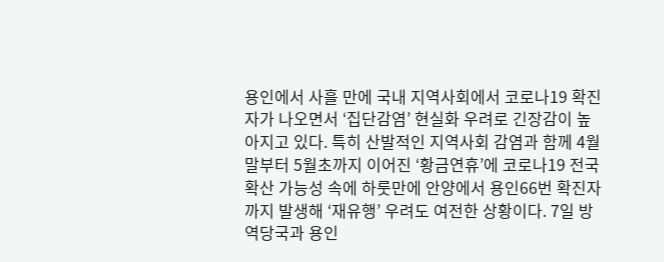용인에서 사흘 만에 국내 지역사회에서 코로나19 확진자가 나오면서 ‘집단감염’ 현실화 우려로 긴장감이 높아지고 있다. 특히 산발적인 지역사회 감염과 함께 4월말부터 5월초까지 이어진 ‘황금연휴’에 코로나19 전국 확산 가능성 속에 하룻만에 안양에서 용인66번 확진자까지 발생해 ‘재유행’ 우려도 여전한 상황이다. 7일 방역당국과 용인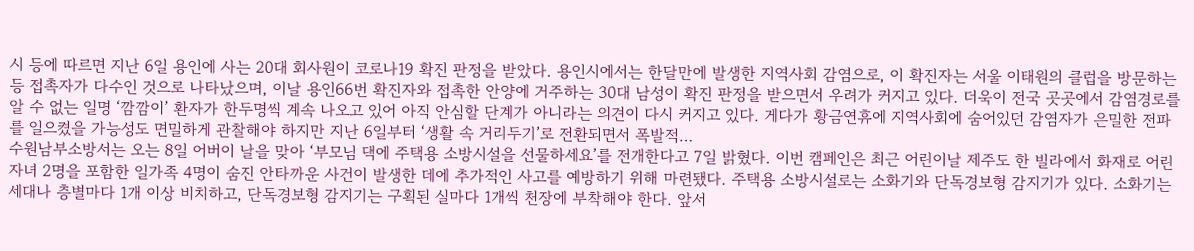시 등에 따르면 지난 6일 용인에 사는 20대 회사원이 코로나19 확진 판정을 받았다. 용인시에서는 한달만에 발생한 지역사회 감염으로, 이 확진자는 서울 이태원의 클럽을 방문하는 등 접촉자가 다수인 것으로 나타났으며, 이날 용인66번 확진자와 접촉한 안양에 거주하는 30대 남성이 확진 판정을 받으면서 우려가 커지고 있다. 더욱이 전국 곳곳에서 감염경로를 알 수 없는 일명 ‘깜깜이’ 환자가 한두명씩 계속 나오고 있어 아직 안심할 단계가 아니라는 의견이 다시 커지고 있다. 게다가 황금연휴에 지역사회에 숨어있던 감염자가 은밀한 전파를 일으켰을 가능성도 면밀하게 관찰해야 하지만 지난 6일부터 ‘생활 속 거리두기’로 전환되면서 폭발적…
수원남부소방서는 오는 8일 어버이 날을 맞아 ‘부모님 댁에 주택용 소방시설을 선물하세요’를 전개한다고 7일 밝혔다. 이번 캠페인은 최근 어린이날 제주도 한 빌라에서 화재로 어린 자녀 2명을 포함한 일가족 4명이 숨진 안타까운 사건이 발생한 데에 추가적인 사고를 예방하기 위해 마련됐다. 주택용 소방시설로는 소화기와 단독경보형 감지기가 있다. 소화기는 세대나 층별마다 1개 이상 비치하고, 단독경보형 감지기는 구획된 실마다 1개씩 천장에 부착해야 한다. 앞서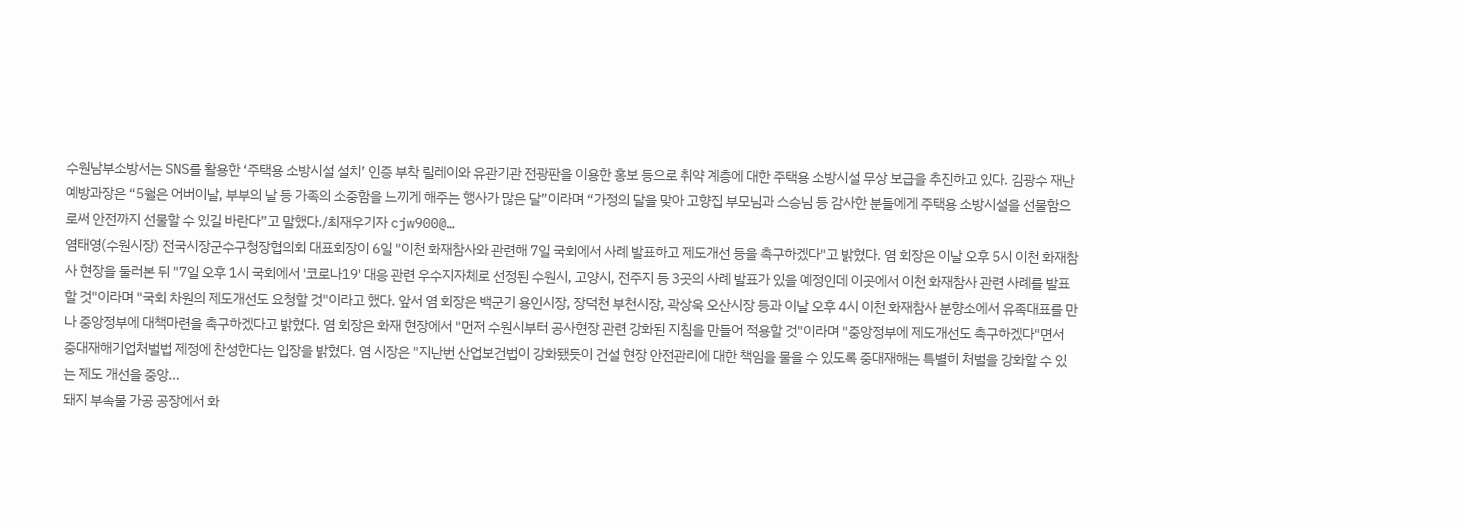수원남부소방서는 SNS를 활용한 ‘주택용 소방시설 설치’ 인증 부착 릴레이와 유관기관 전광판을 이용한 홍보 등으로 취약 계층에 대한 주택용 소방시설 무상 보급을 추진하고 있다. 김광수 재난예방과장은 “5월은 어버이날, 부부의 날 등 가족의 소중함을 느끼게 해주는 행사가 많은 달”이라며 “가정의 달을 맞아 고향집 부모님과 스승님 등 감사한 분들에게 주택용 소방시설을 선물함으로써 안전까지 선물할 수 있길 바란다”고 말했다./최재우기자 cjw900@…
염태영(수원시장) 전국시장군수구청장협의회 대표회장이 6일 "이천 화재참사와 관련해 7일 국회에서 사례 발표하고 제도개선 등을 촉구하겠다"고 밝혔다. 염 회장은 이날 오후 5시 이천 화재참사 현장을 둘러본 뒤 "7일 오후 1시 국회에서 '코로나19' 대응 관련 우수지자체로 선정된 수원시, 고양시, 전주지 등 3곳의 사례 발표가 있을 예정인데 이곳에서 이천 화재참사 관련 사례를 발표할 것"이라며 "국회 차원의 제도개선도 요청할 것"이라고 했다. 앞서 염 회장은 백군기 용인시장, 장덕천 부천시장, 곽상욱 오산시장 등과 이날 오후 4시 이천 화재참사 분향소에서 유족대표를 만나 중앙정부에 대책마련을 촉구하겠다고 밝혔다. 염 회장은 화재 현장에서 "먼저 수원시부터 공사현장 관련 강화된 지침을 만들어 적용할 것"이라며 "중앙정부에 제도개선도 촉구하겠다"면서 중대재해기업처벌법 제정에 찬성한다는 입장을 밝혔다. 염 시장은 "지난번 산업보건법이 강화됐듯이 건설 현장 안전관리에 대한 책임을 물을 수 있도록 중대재해는 특별히 처벌을 강화할 수 있는 제도 개선을 중앙…
돼지 부속물 가공 공장에서 화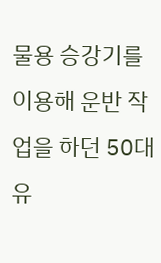물용 승강기를 이용해 운반 작업을 하던 50대 유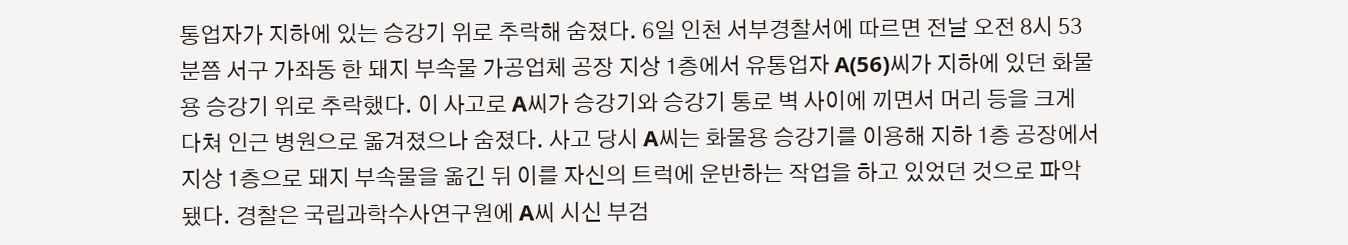통업자가 지하에 있는 승강기 위로 추락해 숨졌다. 6일 인천 서부경찰서에 따르면 전날 오전 8시 53분쯤 서구 가좌동 한 돼지 부속물 가공업체 공장 지상 1층에서 유통업자 A(56)씨가 지하에 있던 화물용 승강기 위로 추락했다. 이 사고로 A씨가 승강기와 승강기 통로 벽 사이에 끼면서 머리 등을 크게 다쳐 인근 병원으로 옮겨졌으나 숨졌다. 사고 당시 A씨는 화물용 승강기를 이용해 지하 1층 공장에서 지상 1층으로 돼지 부속물을 옮긴 뒤 이를 자신의 트럭에 운반하는 작업을 하고 있었던 것으로 파악됐다. 경찰은 국립과학수사연구원에 A씨 시신 부검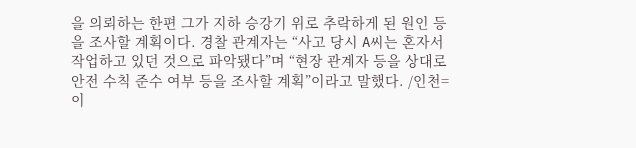을 의뢰하는 한편 그가 지하 승강기 위로 추락하게 된 원인 등을 조사할 계획이다. 경찰 관계자는 “사고 당시 A씨는 혼자서 작업하고 있던 것으로 파악됐다”며 “현장 관계자 등을 상대로 안전 수칙 준수 여부 등을 조사할 계획”이라고 말했다. /인천=이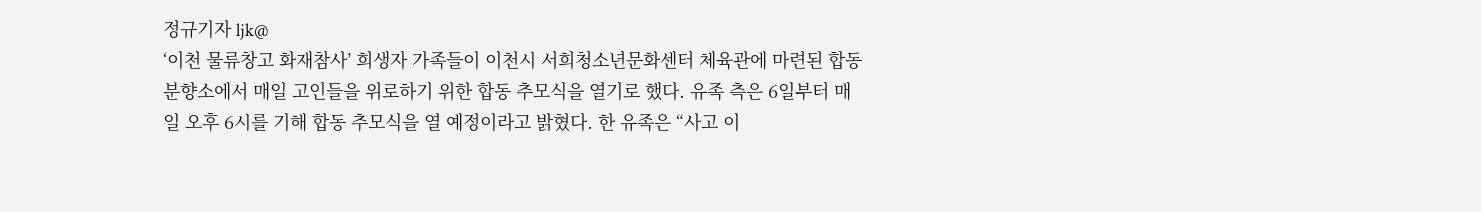정규기자 ljk@
‘이천 물류창고 화재참사’ 희생자 가족들이 이천시 서희청소년문화센터 체육관에 마련된 합동분향소에서 매일 고인들을 위로하기 위한 합동 추모식을 열기로 했다. 유족 측은 6일부터 매일 오후 6시를 기해 합동 추모식을 열 예정이라고 밝혔다. 한 유족은 “사고 이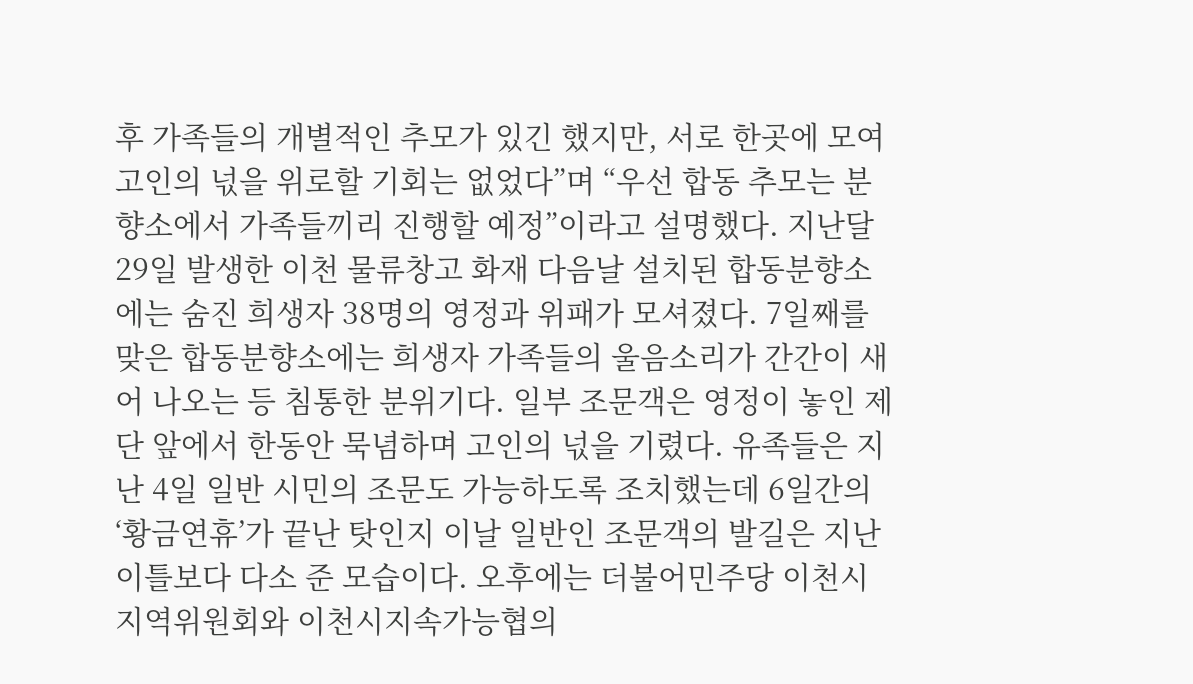후 가족들의 개별적인 추모가 있긴 했지만, 서로 한곳에 모여 고인의 넋을 위로할 기회는 없었다”며 “우선 합동 추모는 분향소에서 가족들끼리 진행할 예정”이라고 설명했다. 지난달 29일 발생한 이천 물류창고 화재 다음날 설치된 합동분향소에는 숨진 희생자 38명의 영정과 위패가 모셔졌다. 7일째를 맞은 합동분향소에는 희생자 가족들의 울음소리가 간간이 새어 나오는 등 침통한 분위기다. 일부 조문객은 영정이 놓인 제단 앞에서 한동안 묵념하며 고인의 넋을 기렸다. 유족들은 지난 4일 일반 시민의 조문도 가능하도록 조치했는데 6일간의 ‘황금연휴’가 끝난 탓인지 이날 일반인 조문객의 발길은 지난 이틀보다 다소 준 모습이다. 오후에는 더불어민주당 이천시지역위원회와 이천시지속가능협의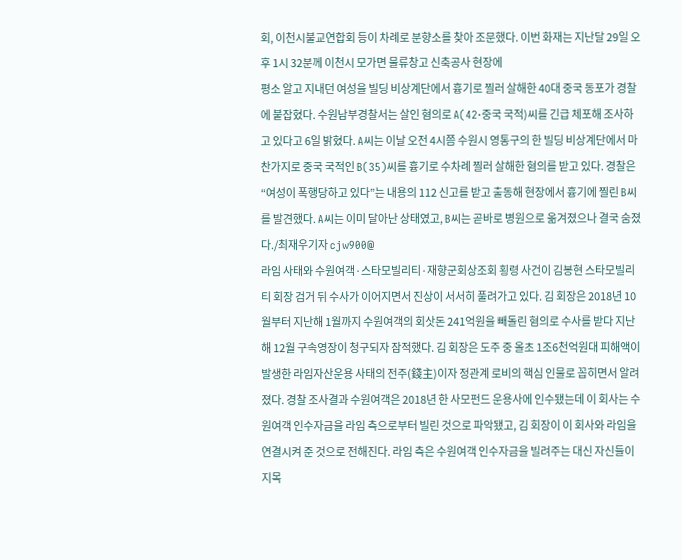회, 이천시불교연합회 등이 차례로 분향소를 찾아 조문했다. 이번 화재는 지난달 29일 오후 1시 32분께 이천시 모가면 물류창고 신축공사 현장에
평소 알고 지내던 여성을 빌딩 비상계단에서 흉기로 찔러 살해한 40대 중국 동포가 경찰에 붙잡혔다. 수원남부경찰서는 살인 혐의로 A(42·중국 국적)씨를 긴급 체포해 조사하고 있다고 6일 밝혔다. A씨는 이날 오전 4시쯤 수원시 영통구의 한 빌딩 비상계단에서 마찬가지로 중국 국적인 B(35)씨를 흉기로 수차례 찔러 살해한 혐의를 받고 있다. 경찰은 “여성이 폭행당하고 있다”는 내용의 112 신고를 받고 출동해 현장에서 흉기에 찔린 B씨를 발견했다. A씨는 이미 달아난 상태였고, B씨는 곧바로 병원으로 옮겨졌으나 결국 숨졌다./최재우기자 cjw900@
라임 사태와 수원여객·스타모빌리티·재향군회상조회 횡령 사건이 김봉현 스타모빌리티 회장 검거 뒤 수사가 이어지면서 진상이 서서히 풀려가고 있다. 김 회장은 2018년 10월부터 지난해 1월까지 수원여객의 회삿돈 241억원을 빼돌린 혐의로 수사를 받다 지난해 12월 구속영장이 청구되자 잠적했다. 김 회장은 도주 중 올초 1조6천억원대 피해액이 발생한 라임자산운용 사태의 전주(錢主)이자 정관계 로비의 핵심 인물로 꼽히면서 알려졌다. 경찰 조사결과 수원여객은 2018년 한 사모펀드 운용사에 인수됐는데 이 회사는 수원여객 인수자금을 라임 측으로부터 빌린 것으로 파악됐고, 김 회장이 이 회사와 라임을 연결시켜 준 것으로 전해진다. 라임 측은 수원여객 인수자금을 빌려주는 대신 자신들이 지목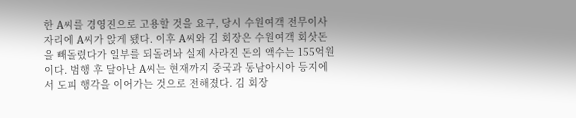한 A씨를 경영진으로 고용할 것을 요구, 당시 수원여객 전무이사 자리에 A씨가 앉게 됐다. 이후 A씨와 김 회장은 수원여객 회삿돈을 빼돌렸다가 일부를 되돌려놔 실제 사라진 돈의 액수는 155억원이다. 범행 후 달아난 A씨는 현재까지 중국과 동남아시아 등지에서 도피 행각을 이어가는 것으로 전해졌다. 김 회장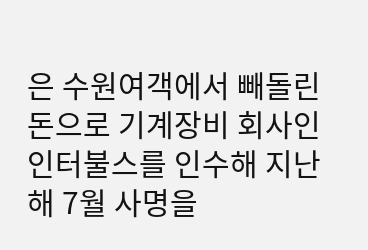은 수원여객에서 빼돌린 돈으로 기계장비 회사인 인터불스를 인수해 지난해 7월 사명을